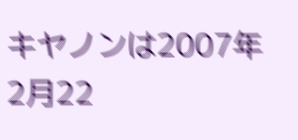キヤノンは2007年2月22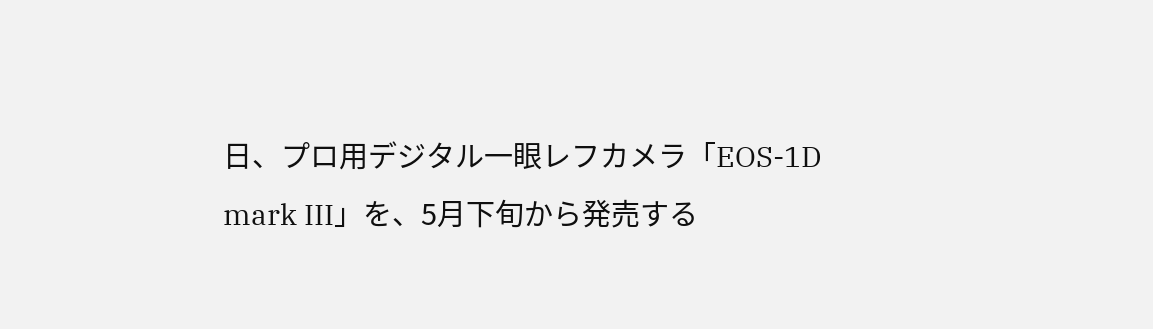日、プロ用デジタル一眼レフカメラ「EOS-1D mark III」を、5月下旬から発売する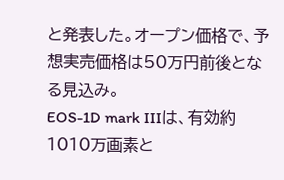と発表した。オープン価格で、予想実売価格は50万円前後となる見込み。
EOS-1D mark IIIは、有効約1010万画素と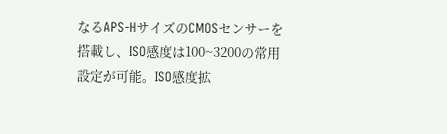なるAPS-HサイズのCMOSセンサーを搭載し、ISO感度は100~3200の常用設定が可能。ISO感度拡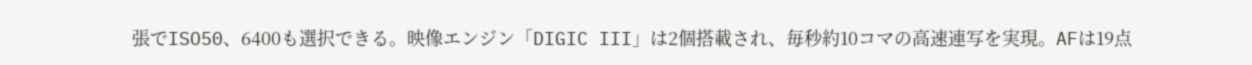張でISO50、6400も選択できる。映像エンジン「DIGIC III」は2個搭載され、毎秒約10コマの高速連写を実現。AFは19点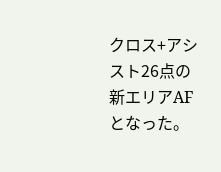クロス+アシスト26点の新エリアAFとなった。